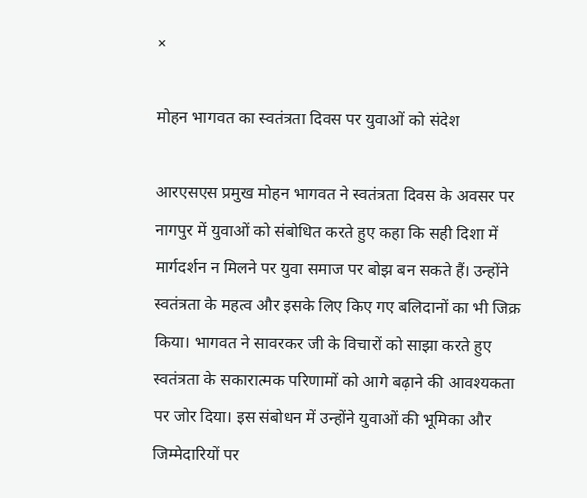×

मोहन भागवत का स्वतंत्रता दिवस पर युवाओं को संदेश

आरएसएस प्रमुख मोहन भागवत ने स्वतंत्रता दिवस के अवसर पर नागपुर में युवाओं को संबोधित करते हुए कहा कि सही दिशा में मार्गदर्शन न मिलने पर युवा समाज पर बोझ बन सकते हैं। उन्होंने स्वतंत्रता के महत्व और इसके लिए किए गए बलिदानों का भी जिक्र किया। भागवत ने सावरकर जी के विचारों को साझा करते हुए स्वतंत्रता के सकारात्मक परिणामों को आगे बढ़ाने की आवश्यकता पर जोर दिया। इस संबोधन में उन्होंने युवाओं की भूमिका और जिम्मेदारियों पर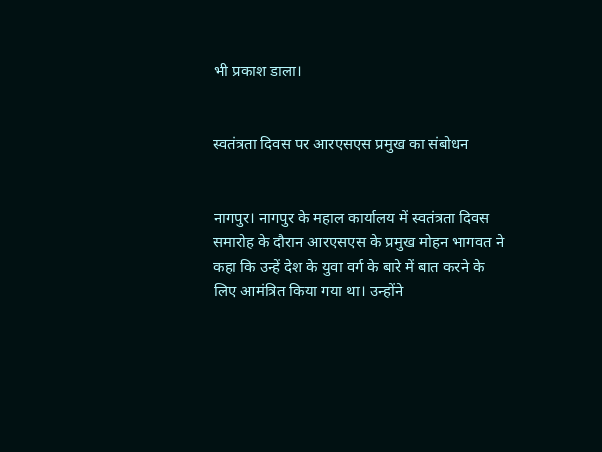भी प्रकाश डाला।


स्वतंत्रता दिवस पर आरएसएस प्रमुख का संबोधन


नागपुर। नागपुर के महाल कार्यालय में स्वतंत्रता दिवस समारोह के दौरान आरएसएस के प्रमुख मोहन भागवत ने कहा कि उन्हें देश के युवा वर्ग के बारे में बात करने के लिए आमंत्रित किया गया था। उन्होंने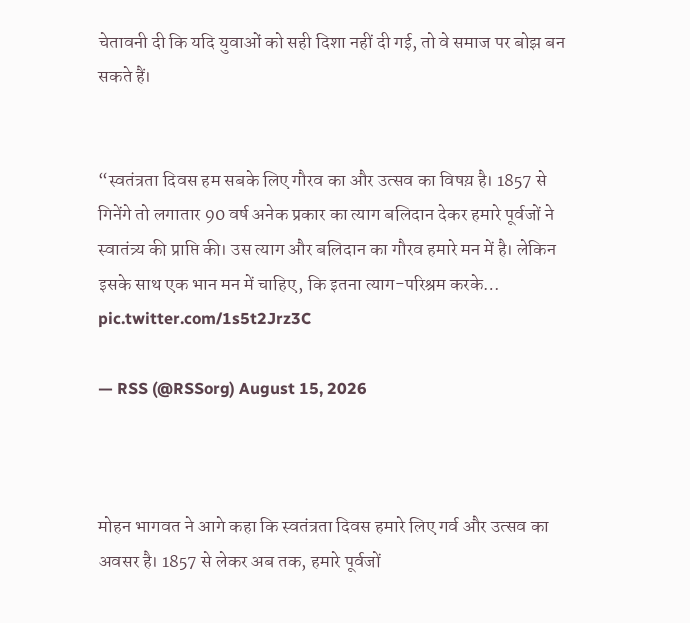चेतावनी दी कि यदि युवाओं को सही दिशा नहीं दी गई, तो वे समाज पर बोझ बन सकते हैं।


“स्वतंत्रता दिवस हम सबके लिए गौरव का और उत्सव का विषय़ है। 1857 से गिनेंगे तो लगातार 90 वर्ष अनेक प्रकार का त्याग बलिदान देकर हमारे पूर्वजों ने स्वातंत्र्य की प्राप्ति की। उस त्याग और बलिदान का गौरव हमारे मन में है। लेकिन इसके साथ एक भान मन में चाहिए, कि इतना त्याग-परिश्रम करके… pic.twitter.com/1s5t2Jrz3C

— RSS (@RSSorg) August 15, 2026



मोहन भागवत ने आगे कहा कि स्वतंत्रता दिवस हमारे लिए गर्व और उत्सव का अवसर है। 1857 से लेकर अब तक, हमारे पूर्वजों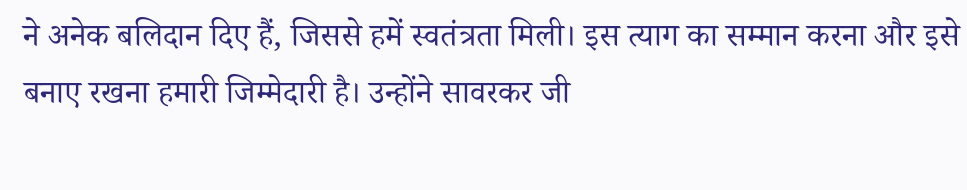ने अनेक बलिदान दिए हैं, जिससे हमें स्वतंत्रता मिली। इस त्याग का सम्मान करना और इसे बनाए रखना हमारी जिम्मेदारी है। उन्होंने सावरकर जी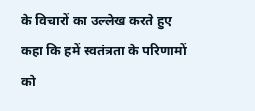के विचारों का उल्लेख करते हुए कहा कि हमें स्वतंत्रता के परिणामों को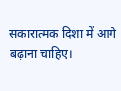सकारात्मक दिशा में आगे बढ़ाना चाहिए।